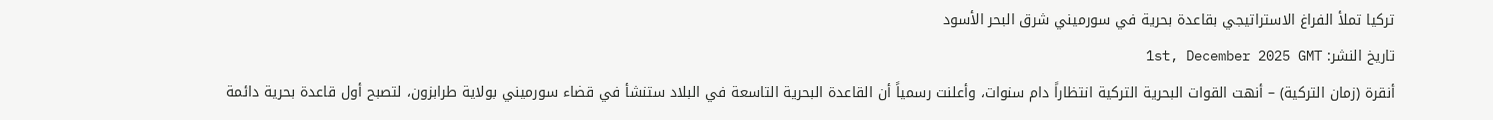تركيا تملأ الفراغ الاستراتيجي بقاعدة بحرية في سورميني شرق البحر الأسود
تاريخ النشر: 1st, December 2025 GMT
أنقرة (زمان التركية) – أنهت القوات البحرية التركية انتظاراً دام سنوات، وأعلنت رسمياً أن القاعدة البحرية التاسعة في البلاد ستنشأ في قضاء سورميني بولاية طرابزون، لتصبح أول قاعدة بحرية دائمة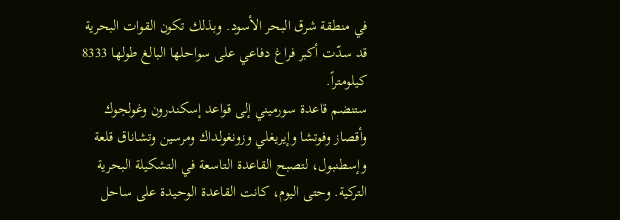في منطقة شرق البحر الأسود. وبذلك تكون القوات البحرية قد سدّت أكبر فراغ دفاعي على سواحلها البالغ طولها 8333 كيلومتراً.
ستنضم قاعدة سورميني إلى قواعد إسكندرون وغولجوك وأقصاز وفوتشا وإيريغلي وزونغولداك ومرسين وتشاناق قلعة وإسطنبول، لتصبح القاعدة التاسعة في التشكيلة البحرية التركية. وحتى اليوم، كانت القاعدة الوحيدة على ساحل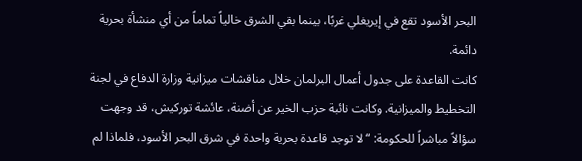البحر الأسود تقع في إيريغلي غربًا، بينما بقي الشرق خالياً تماماً من أي منشأة بحرية دائمة.
كانت القاعدة على جدول أعمال البرلمان خلال مناقشات ميزانية وزارة الدفاع في لجنة التخطيط والميزانية. وكانت نائبة حزب الخير عن أضنة، عائشة توركيش، قد وجهت سؤالاً مباشراً للحكومة: “لا توجد قاعدة بحرية واحدة في شرق البحر الأسود، فلماذا لم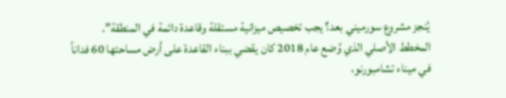يُنجز مشروع سورميني بعد؟ يجب تخصيص ميزانية مستقلة وقاعدة دائمة في المنطقة”.
المخطط الأصلي الذي وُضع عام 2018 كان يقضي ببناء القاعدة على أرض مساحتها 60 فداناً في ميناء تشامبورنو،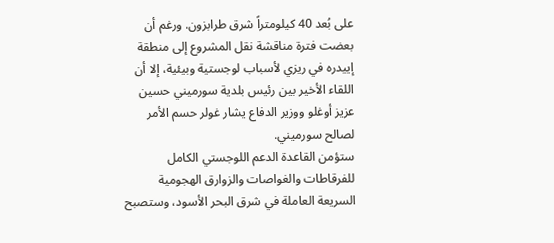على بُعد 40 كيلومتراً شرق طرابزون. ورغم أن بعضت فترة مناقشة نقل المشروع إلى منطقة إييدره في ريزي لأسباب لوجستية وبيئية، إلا أن اللقاء الأخير بين رئيس بلدية سورميني حسين عزيز أوغلو ووزير الدفاع يشار غولر حسم الأمر لصالح سورميني.
ستؤمن القاعدة الدعم اللوجستي الكامل للفرقاطات والغواصات والزوارق الهجومية السريعة العاملة في شرق البحر الأسود، وستصبح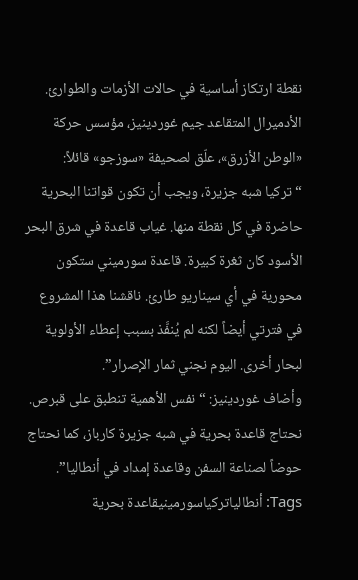نقطة ارتكاز أساسية في حالات الأزمات والطوارئ.
الأدميرال المتقاعد جيم غوردينيز، مؤسس حركة «الوطن الأزرق»، علّق لصحيفة «سوزجو» قائلاً: “تركيا شبه جزيرة، ويجب أن تكون قواتنا البحرية حاضرة في كل نقطة منها. غياب قاعدة في شرق البحر الأسود كان ثغرة كبيرة. قاعدة سورميني ستكون محورية في أي سيناريو طارئ. ناقشنا هذا المشروع في فترتي أيضاً لكنه لم يُنفَّذ بسبب إعطاء الأولوية لبحار أخرى. اليوم نجني ثمار الإصرار”.
وأضاف غوردينيز: “نفس الأهمية تنطبق على قبرص. نحتاج قاعدة بحرية في شبه جزيرة كارباز، كما نحتاج حوضاً لصناعة السفن وقاعدة إمداد في أنطاليا”.
Tags: أنطالياتركياسورمينيقاعدة بحرية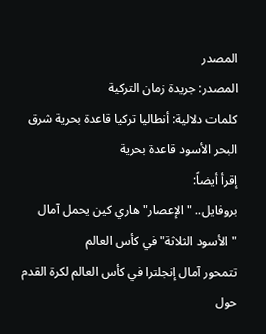المصدر
المصدر: جريدة زمان التركية
كلمات دلالية: أنطاليا تركيا قاعدة بحرية شرق البحر الأسود قاعدة بحریة
إقرأ أيضاً:
بروفايل.. "الإعصار" هاري كين يحمل آمال "الأسود الثلاثة" في كأس العالم
تتمحور آمال إنجلترا في كأس العالم لكرة القدم حول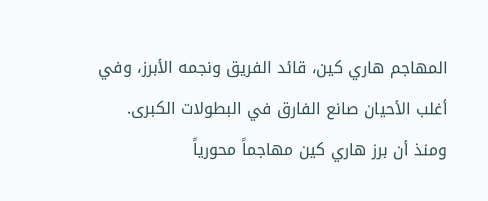المهاجم هاري كين، قائد الفريق ونجمه الأبرز، وفي أغلب الأحيان صانع الفارق في البطولات الكبرى.
ومنذ أن برز هاري كين مهاجماً محورياً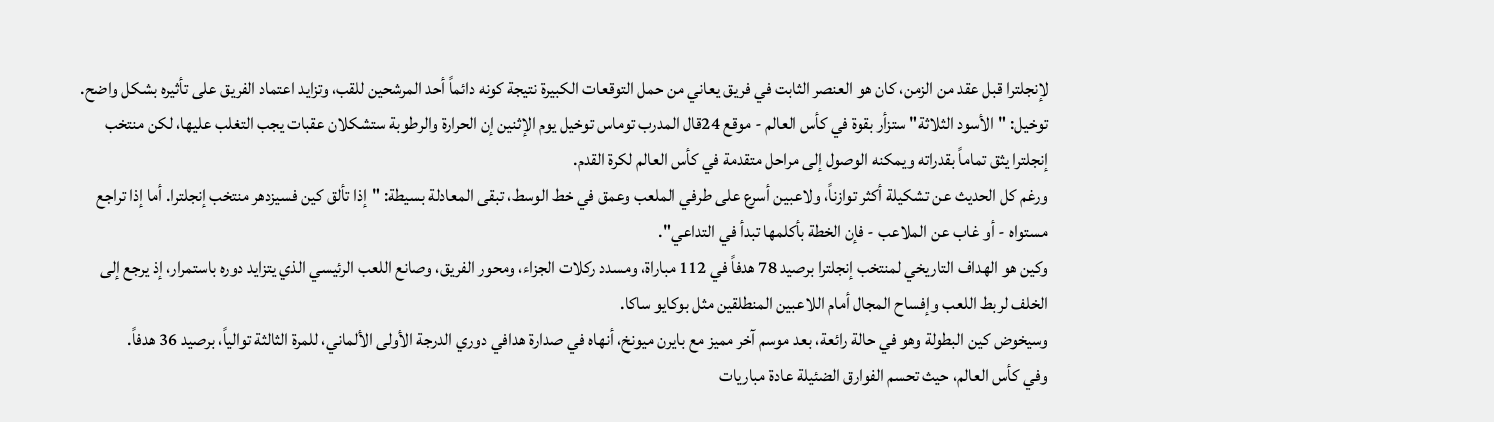لإنجلترا قبل عقد من الزمن، كان هو العنصر الثابت في فريق يعاني من حمل التوقعات الكبيرة نتيجة كونه دائماً أحد المرشحين للقب، وتزايد اعتماد الفريق على تأثيره بشكل واضح.
توخيل: "الأسود الثلاثة" ستزأر بقوة في كأس العالم - موقع 24قال المدرب توماس توخيل يوم الإثنين إن الحرارة والرطوبة ستشكلان عقبات يجب التغلب عليها، لكن منتخب إنجلترا يثق تماماً بقدراته ويمكنه الوصول إلى مراحل متقدمة في كأس العالم لكرة القدم.
ورغم كل الحديث عن تشكيلة أكثر توازناً، ولاعبين أسرع على طرفي الملعب وعمق في خط الوسط، تبقى المعادلة بسيطة: "إذا تألق كين فسيزدهر منتخب إنجلترا. أما إذا تراجع مستواه - أو غاب عن الملاعب - فإن الخطة بأكلمها تبدأ في التداعي".
وكين هو الهداف التاريخي لمنتخب إنجلترا برصيد 78 هدفاً في 112 مباراة، ومسدد ركلات الجزاء، ومحور الفريق، وصانع اللعب الرئيسي الذي يتزايد دوره باستمرار، إذ يرجع إلى الخلف لربط اللعب وإفساح المجال أمام اللاعبين المنطلقين مثل بوكايو ساكا.
وسيخوض كين البطولة وهو في حالة رائعة، بعد موسم آخر مميز مع بايرن ميونخ، أنهاه في صدارة هدافي دوري الدرجة الأولى الألماني، للمرة الثالثة توالياً، برصيد 36 هدفاً.
وفي كأس العالم، حيث تحسم الفوارق الضئيلة عادة مباريات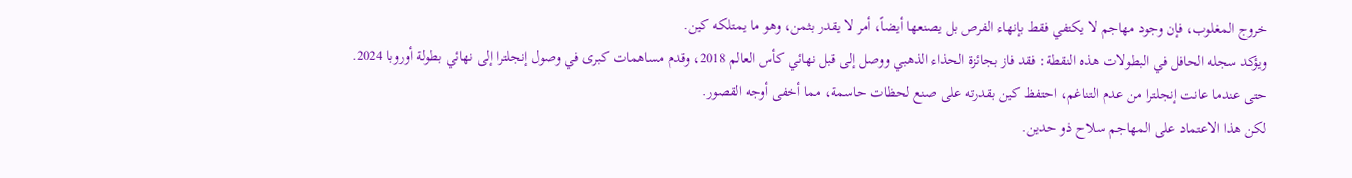خروج المغلوب، فإن وجود مهاجم لا يكتفي فقط بإنهاء الفرص بل يصنعها أيضاً، أمر لا يقدر بثمن، وهو ما يمتلكه كين.
ويؤكد سجله الحافل في البطولات هذه النقطة: فقد فاز بجائزة الحذاء الذهبي ووصل إلى قبل نهائي كأس العالم 2018، وقدم مساهمات كبرى في وصول إنجلترا إلى نهائي بطولة أوروبا 2024.
حتى عندما عانت إنجلترا من عدم التناغم، احتفظ كين بقدرته على صنع لحظات حاسمة، مما أخفى أوجه القصور.
لكن هذا الاعتماد على المهاجم سلاح ذو حدين.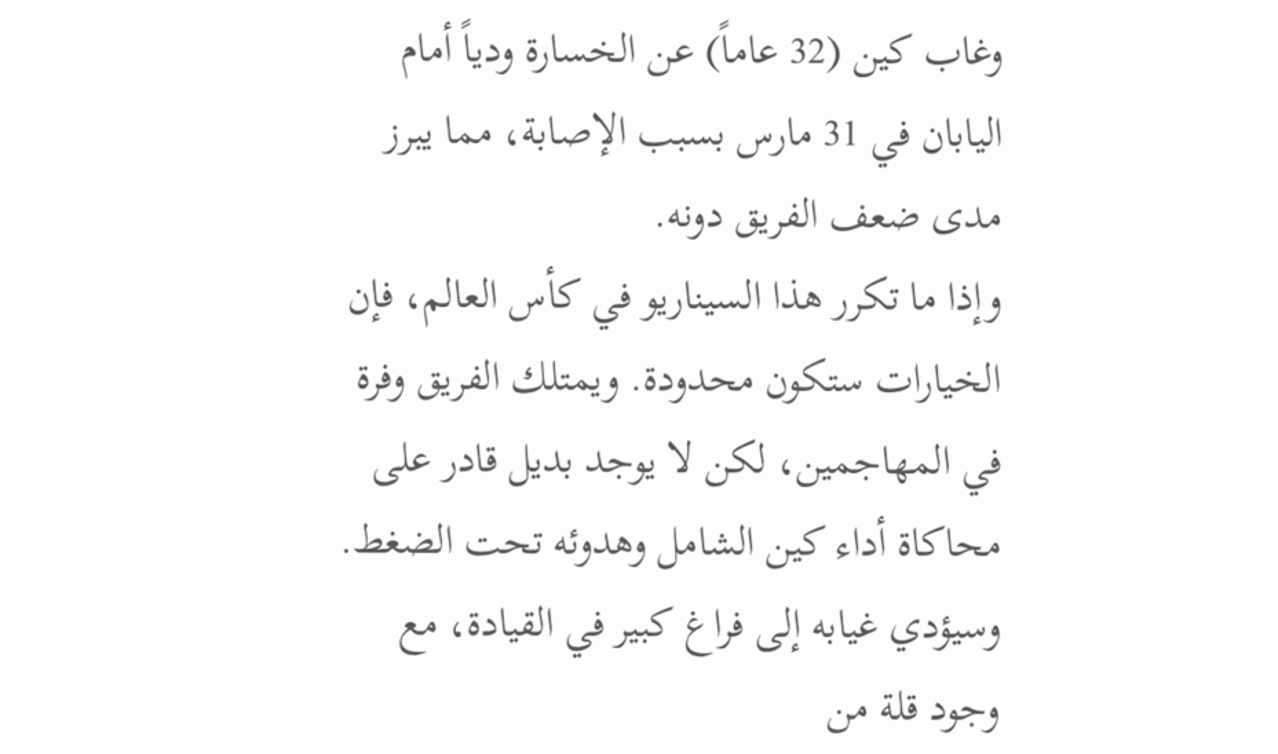وغاب كين (32 عاماً) عن الخسارة ودياً أمام اليابان في 31 مارس بسبب الإصابة، مما يبرز مدى ضعف الفريق دونه.
وإذا ما تكرر هذا السيناريو في كأس العالم، فإن الخيارات ستكون محدودة. ويمتلك الفريق وفرة في المهاجمين، لكن لا يوجد بديل قادر على محاكاة أداء كين الشامل وهدوئه تحت الضغط.
وسيؤدي غيابه إلى فراغ كبير في القيادة، مع وجود قلة من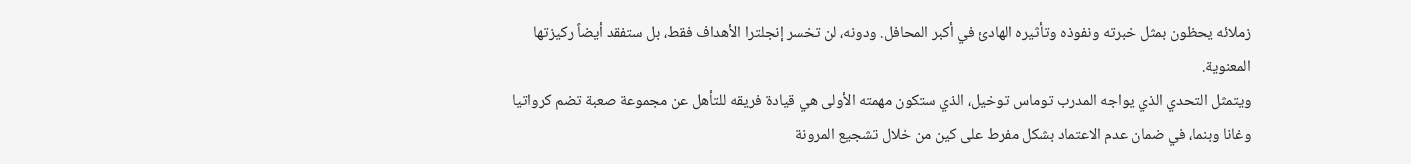زملائه يحظون بمثل خبرته ونفوذه وتأثيره الهادئ في أكبر المحافل. ودونه، لن تخسر إنجلترا الأهداف فقط، بل ستفقد أيضاً ركيزتها المعنوية.
ويتمثل التحدي الذي يواجه المدرب توماس توخيل، الذي ستكون مهمته الأولى هي قيادة فريقه للتأهل عن مجموعة صعبة تضم كرواتيا وغانا وبنما، في ضمان عدم الاعتماد بشكل مفرط على كين من خلال تشجيع المرونة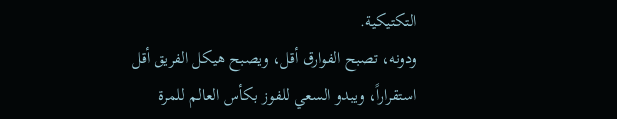التكتيكية.
ودونه، تصبح الفوارق أقل، ويصبح هيكل الفريق أقل استقراراً، ويبدو السعي للفوز بكأس العالم للمرة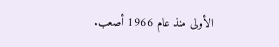الأولى منذ عام 1966 أصعب.